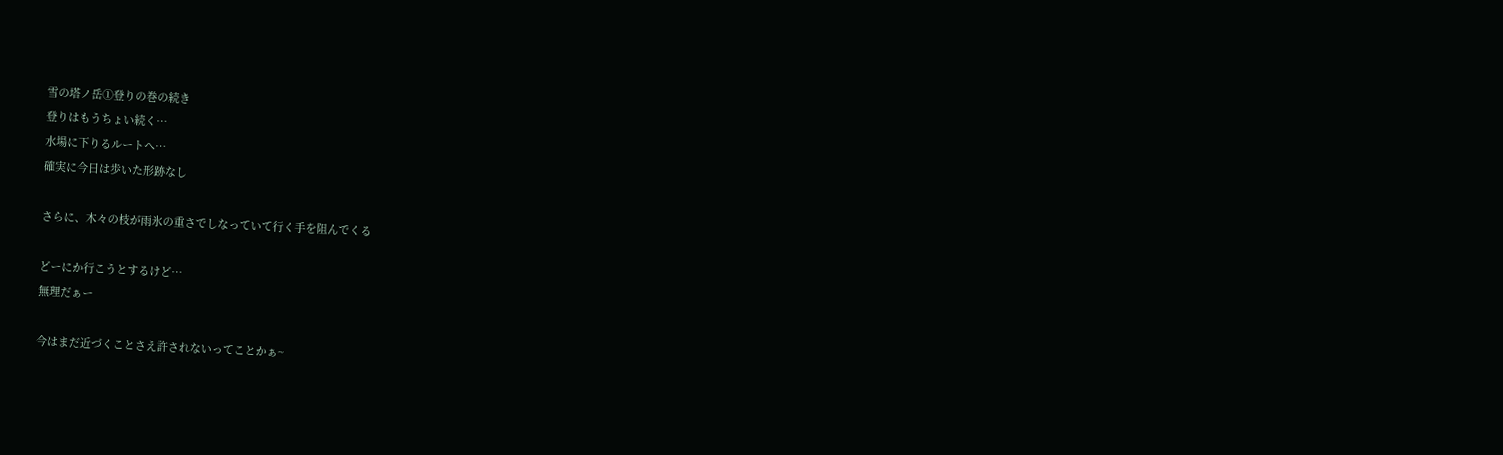雪の塔ノ岳①登りの巻の続き
登りはもうちょい続く…
水場に下りるルートへ…
確実に今日は歩いた形跡なし

さらに、木々の枝が雨氷の重さでしなっていて行く手を阻んでくる

どーにか行こうとするけど…
無理だぁー

今はまだ近づくことさえ許されないってことかぁ~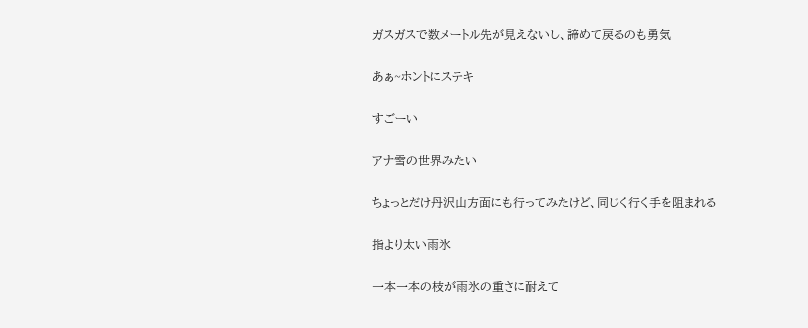ガスガスで数メートル先が見えないし、諦めて戻るのも勇気

あぁ~ホントにステキ

すごーい

アナ雪の世界みたい

ちょっとだけ丹沢山方面にも行ってみたけど、同じく行く手を阻まれる

指より太い雨氷

一本一本の枝が雨氷の重さに耐えて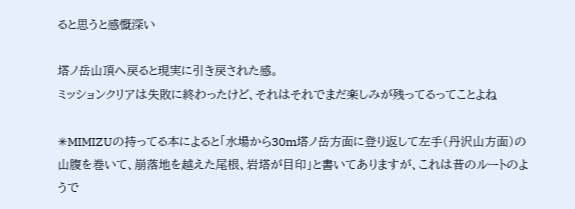ると思うと感慨深い

塔ノ岳山頂へ戻ると現実に引き戻された感。
ミッションクリアは失敗に終わったけど、それはそれでまだ楽しみが残ってるってことよね

✳MIMIZUの持ってる本によると「水場から30m塔ノ岳方面に登り返して左手(丹沢山方面)の山腹を巻いて、崩落地を越えた尾根、岩塔が目印」と書いてありますが、これは昔のルートのようで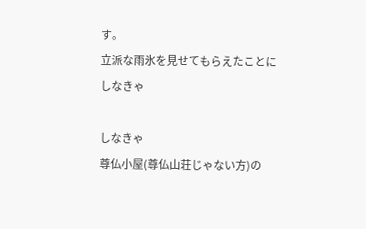す。
立派な雨氷を見せてもらえたことに
しなきゃ

しなきゃ
尊仏小屋(尊仏山荘じゃない方)の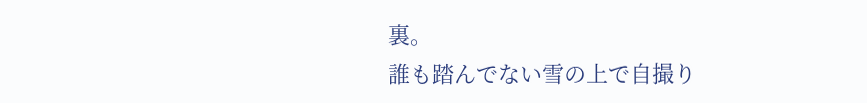裏。
誰も踏んでない雪の上で自撮り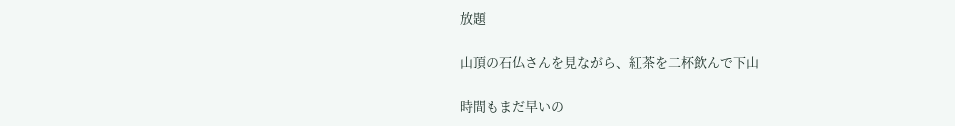放題

山頂の石仏さんを見ながら、紅茶を二杯飲んで下山

時間もまだ早いの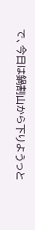で、今日は鍋割山から下りようっと